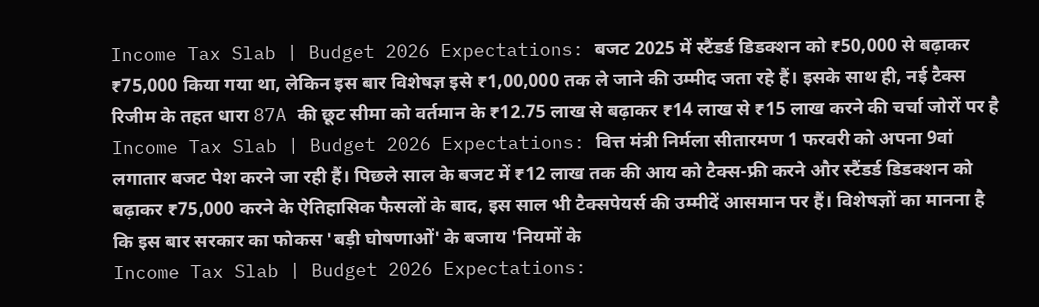Income Tax Slab | Budget 2026 Expectations: बजट 2025 में स्टैंडर्ड डिडक्शन को ₹50,000 से बढ़ाकर ₹75,000 किया गया था, लेकिन इस बार विशेषज्ञ इसे ₹1,00,000 तक ले जाने की उम्मीद जता रहे हैं। इसके साथ ही, नई टैक्स रिजीम के तहत धारा 87A की छूट सीमा को वर्तमान के ₹12.75 लाख से बढ़ाकर ₹14 लाख से ₹15 लाख करने की चर्चा जोरों पर है
Income Tax Slab | Budget 2026 Expectations: वित्त मंत्री निर्मला सीतारमण 1 फरवरी को अपना 9वां लगातार बजट पेश करने जा रही हैं। पिछले साल के बजट में ₹12 लाख तक की आय को टैक्स-फ्री करने और स्टैंडर्ड डिडक्शन को बढ़ाकर ₹75,000 करने के ऐतिहासिक फैसलों के बाद, इस साल भी टैक्सपेयर्स की उम्मीदें आसमान पर हैं। विशेषज्ञों का मानना है कि इस बार सरकार का फोकस 'बड़ी घोषणाओं' के बजाय 'नियमों के
Income Tax Slab | Budget 2026 Expectations: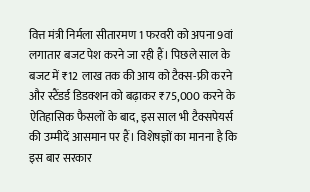वित्त मंत्री निर्मला सीतारमण 1 फरवरी को अपना 9वां लगातार बजट पेश करने जा रही हैं। पिछले साल के बजट में ₹12 लाख तक की आय को टैक्स-फ्री करने और स्टैंडर्ड डिडक्शन को बढ़ाकर ₹75,000 करने के ऐतिहासिक फैसलों के बाद, इस साल भी टैक्सपेयर्स की उम्मीदें आसमान पर हैं। विशेषज्ञों का मानना है कि इस बार सरकार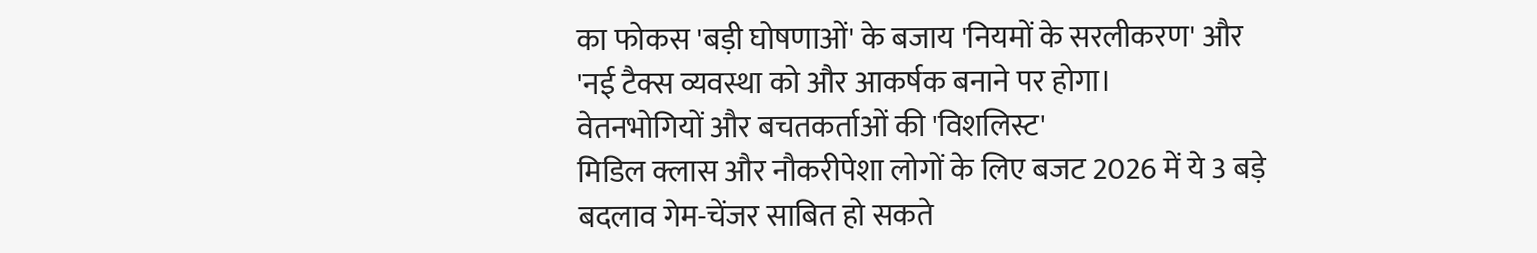का फोकस 'बड़ी घोषणाओं' के बजाय 'नियमों के सरलीकरण' और 'नई टैक्स व्यवस्था को और आकर्षक बनाने पर होगा।
वेतनभोगियों और बचतकर्ताओं की 'विशलिस्ट'
मिडिल क्लास और नौकरीपेशा लोगों के लिए बजट 2026 में ये 3 बड़े बदलाव गेम-चेंजर साबित हो सकते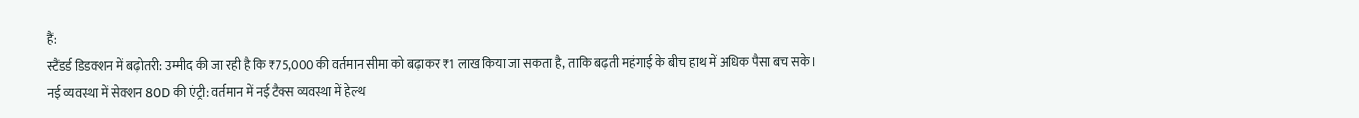हैं:
स्टैंडर्ड डिडक्शन में बढ़ोतरी: उम्मीद की जा रही है कि ₹75,000 की वर्तमान सीमा को बढ़ाकर ₹1 लाख किया जा सकता है, ताकि बढ़ती महंगाई के बीच हाथ में अधिक पैसा बच सके।
नई व्यवस्था में सेक्शन 80D की एंट्री: वर्तमान में नई टैक्स व्यवस्था में हेल्थ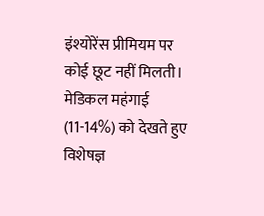इंश्योरेंस प्रीमियम पर कोई छूट नहीं मिलती। मेडिकल महंगाई (11-14%) को देखते हुए विशेषज्ञ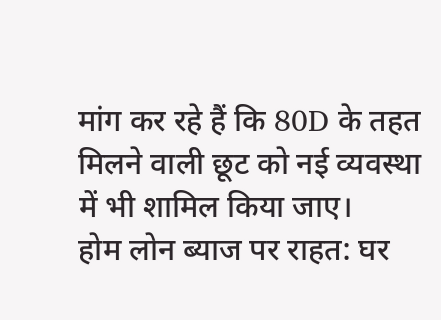मांग कर रहे हैं कि 80D के तहत मिलने वाली छूट को नई व्यवस्था में भी शामिल किया जाए।
होम लोन ब्याज पर राहत: घर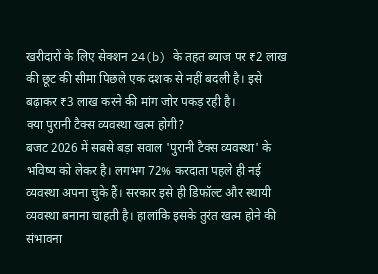खरीदारों के लिए सेक्शन 24(b) के तहत ब्याज पर ₹2 लाख की छूट की सीमा पिछले एक दशक से नहीं बदली है। इसे बढ़ाकर ₹3 लाख करने की मांग जोर पकड़ रही है।
क्या पुरानी टैक्स व्यवस्था खत्म होगी?
बजट 2026 में सबसे बड़ा सवाल 'पुरानी टैक्स व्यवस्था' के भविष्य को लेकर है। लगभग 72% करदाता पहले ही नई व्यवस्था अपना चुके हैं। सरकार इसे ही डिफॉल्ट और स्थायी व्यवस्था बनाना चाहती है। हालांकि इसके तुरंत खत्म होने की संभावना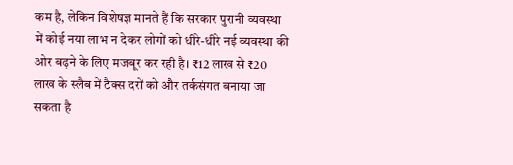कम है, लेकिन विशेषज्ञ मानते हैं कि सरकार पुरानी व्यवस्था में कोई नया लाभ न देकर लोगों को धीरे-धीरे नई व्यवस्था की ओर बढ़ने के लिए मजबूर कर रही है। ₹12 लाख से ₹20 लाख के स्लैब में टैक्स दरों को और तर्कसंगत बनाया जा सकता है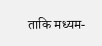ताकि मध्यम-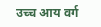उच्च आय वर्ग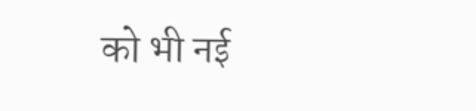को भी नई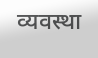व्यवस्था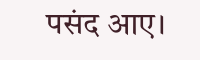पसंद आए।